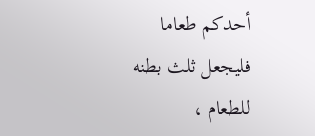أحدكم طعاما فليجعل ثلث بطنه للطعام ،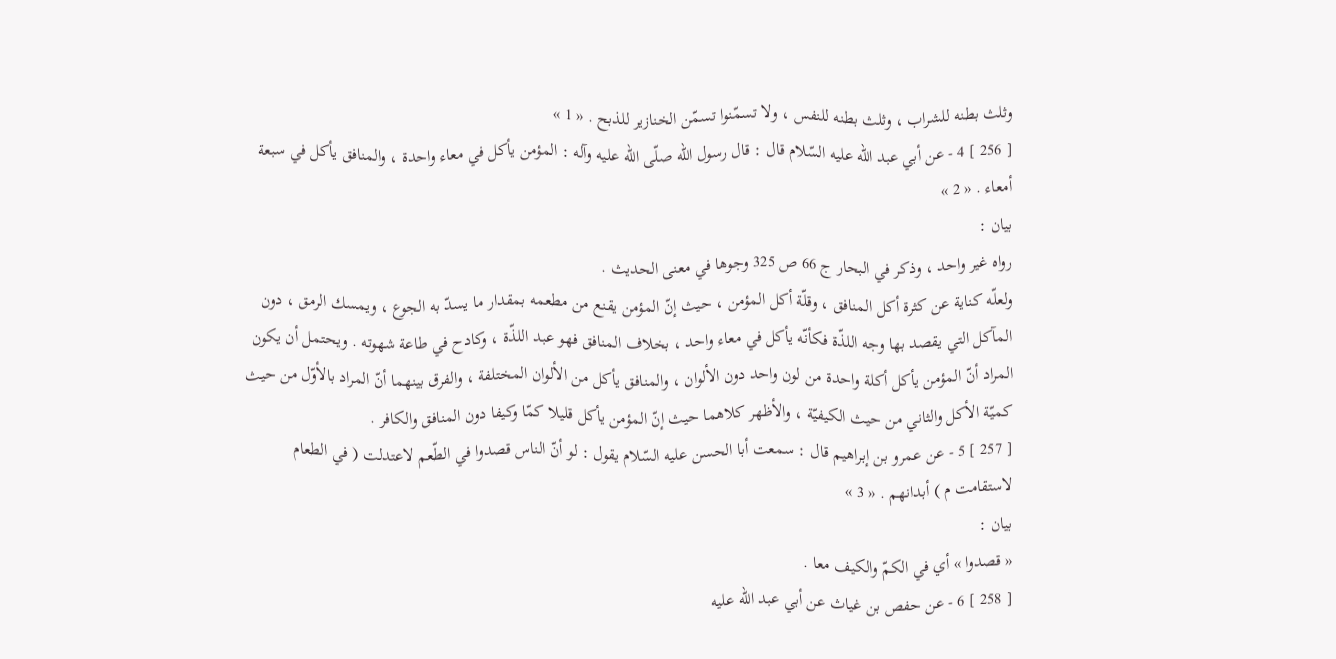وثلث بطنه للشراب ، وثلث بطنه للنفس ، ولا تسمّنوا تسمّن الخنازير للذبح . « 1 »
[ 256 ] 4 - عن أبي عبد اللّه عليه السّلام قال : قال رسول اللّه صلّى اللّه عليه وآله : المؤمن يأكل في معاء واحدة ، والمنافق يأكل في سبعة أمعاء . « 2 »
بيان :
رواه غير واحد ، وذكر في البحار ج 66 ص 325 وجوها في معنى الحديث .
ولعلّه كناية عن كثرة أكل المنافق ، وقلّة أكل المؤمن ، حيث إنّ المؤمن يقنع من مطعمه بمقدار ما يسدّ به الجوع ، ويمسك الرمق ، دون المآكل التي يقصد بها وجه اللذّة فكأنّه يأكل في معاء واحد ، بخلاف المنافق فهو عبد اللذّة ، وكادح في طاعة شهوته . ويحتمل أن يكون المراد أنّ المؤمن يأكل أكلة واحدة من لون واحد دون الألوان ، والمنافق يأكل من الألوان المختلفة ، والفرق بينهما أنّ المراد بالأوّل من حيث كميّة الأكل والثاني من حيث الكيفيّة ، والأظهر كلاهما حيث إنّ المؤمن يأكل قليلا كمّا وكيفا دون المنافق والكافر .
[ 257 ] 5 - عن عمرو بن إبراهيم قال : سمعت أبا الحسن عليه السّلام يقول : لو أنّ الناس قصدوا في الطّعم لاعتدلت ( في الطعام لاستقامت م ) أبدانهم . « 3 »
بيان :
« قصدوا » أي في الكمّ والكيف معا .
[ 258 ] 6 - عن حفص بن غياث عن أبي عبد اللّه عليه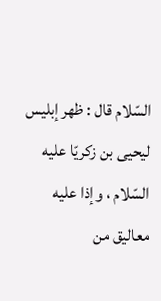السّلام قال : ظهر إبليس ليحيى بن زكريّا عليه السّلام ، وإذا عليه معاليق من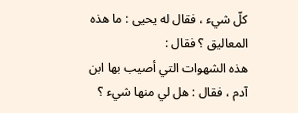كلّ شيء ، فقال له يحيى : ما هذه المعاليق ؟ فقال :
هذه الشهوات التي أصيب بها ابن آدم ، فقال : هل لي منها شيء ؟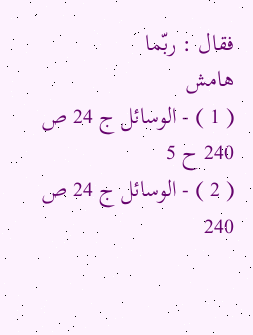فقال : ربّما
هامش
( 1 ) - الوسائل ج 24 ص 240 ح 5
( 2 ) - الوسائل ج 24 ص 240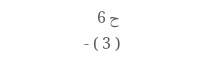ح 6
( 3 ) -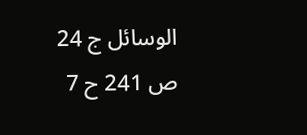الوسائل ج 24 ص 241 ح 7